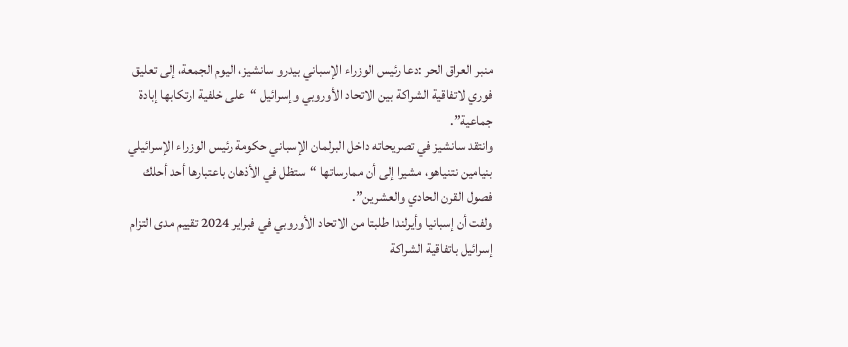منبر العراق الحر :دعا رئيس الوزراء الإسباني بيدرو سانشيز، اليوم الجمعة، إلى تعليق فوري لاتفاقية الشراكة بين الاتحاد الأوروبي وإسرائيل “على خلفية ارتكابها إبادة جماعية”.
وانتقد سانشيز في تصريحاته داخل البرلمان الإسباني حكومة رئيس الوزراء الإسرائيلي بنيامين نتنياهو، مشيرا إلى أن ممارساتها “ستظل في الأذهان باعتبارها أحد أحلك فصول القرن الحادي والعشرين”.
ولفت أن إسبانيا وأيرلندا طلبتا من الاتحاد الأوروبي في فبراير 2024 تقييم مدى التزام إسرائيل باتفاقية الشراكة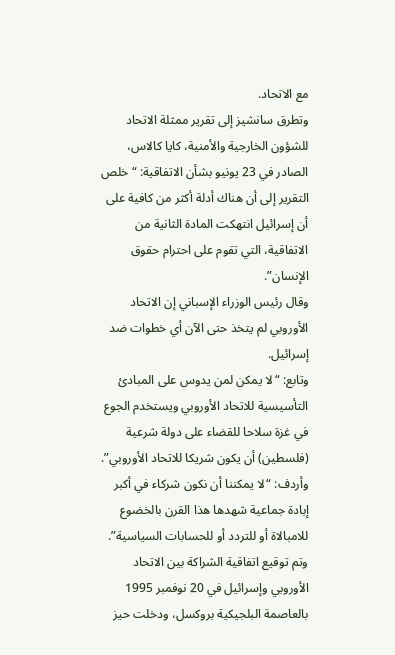مع الاتحاد.
وتطرق سانشيز إلى تقرير ممثلة الاتحاد للشؤون الخارجية والأمنية، كايا كالاس، الصادر في 23 يونيو بشأن الاتفاقية: “خلص التقرير إلى أن هناك أدلة أكثر من كافية على أن إسرائيل انتهكت المادة الثانية من الاتفاقية، التي تقوم على احترام حقوق الإنسان”.
وقال رئيس الوزراء الإسباني إن الاتحاد الأوروبي لم يتخذ حتى الآن أي خطوات ضد إسرائيل.
وتابع: “لا يمكن لمن يدوس على المبادئ التأسيسية للاتحاد الأوروبي ويستخدم الجوع في غزة سلاحا للقضاء على دولة شرعية (فلسطين) أن يكون شريكا للاتحاد الأوروبي”.
وأردف: “لا يمكننا أن نكون شركاء في أكبر إبادة جماعية شهدها هذا القرن بالخضوع للامبالاة أو للتردد أو للحسابات السياسية”.
وتم توقيع اتفاقية الشراكة بين الاتحاد الأوروبي وإسرائيل في 20 نوفمبر 1995 بالعاصمة البلجيكية بروكسل، ودخلت حيز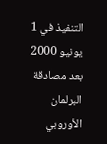التنفيذ في 1 يونيو 2000 بعد مصادقة البرلمان الأوروبي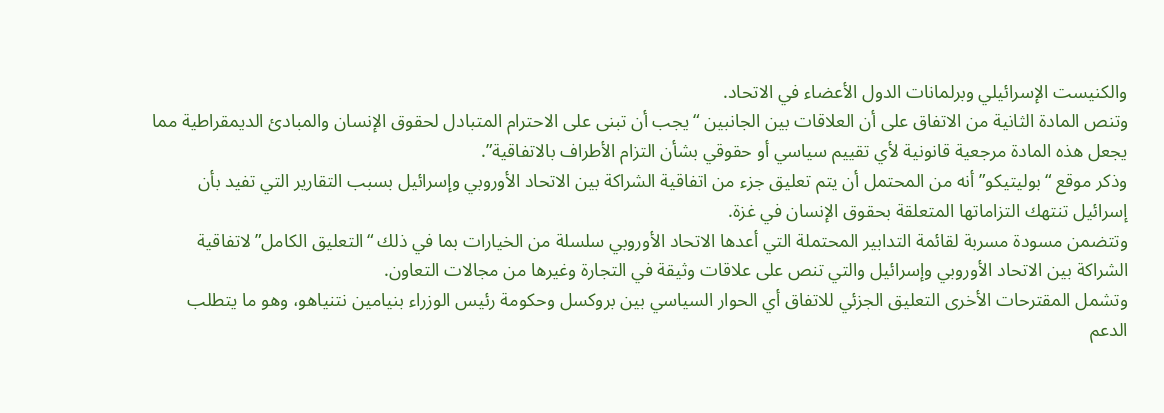والكنيست الإسرائيلي وبرلمانات الدول الأعضاء في الاتحاد.
وتنص المادة الثانية من الاتفاق على أن العلاقات بين الجانبين “يجب أن تبنى على الاحترام المتبادل لحقوق الإنسان والمبادئ الديمقراطية مما يجعل هذه المادة مرجعية قانونية لأي تقييم سياسي أو حقوقي بشأن التزام الأطراف بالاتفاقية”.
وذكر موقع “بوليتيكو” أنه من المحتمل أن يتم تعليق جزء من اتفاقية الشراكة بين الاتحاد الأوروبي وإسرائيل بسبب التقارير التي تفيد بأن إسرائيل تنتهك التزاماتها المتعلقة بحقوق الإنسان في غزة.
وتتضمن مسودة مسربة لقائمة التدابير المحتملة التي أعدها الاتحاد الأوروبي سلسلة من الخيارات بما في ذلك “التعليق الكامل” لاتفاقية الشراكة بين الاتحاد الأوروبي وإسرائيل والتي تنص على علاقات وثيقة في التجارة وغيرها من مجالات التعاون.
وتشمل المقترحات الأخرى التعليق الجزئي للاتفاق أي الحوار السياسي بين بروكسل وحكومة رئيس الوزراء بنيامين نتنياهو، وهو ما يتطلب الدعم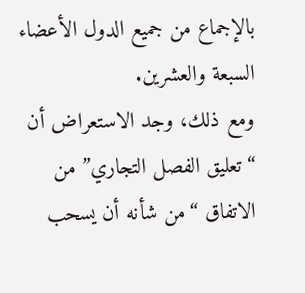بالإجماع من جميع الدول الأعضاء السبعة والعشرين.
ومع ذلك، وجد الاستعراض أن “تعليق الفصل التجاري” من الاتفاق “من شأنه أن يسحب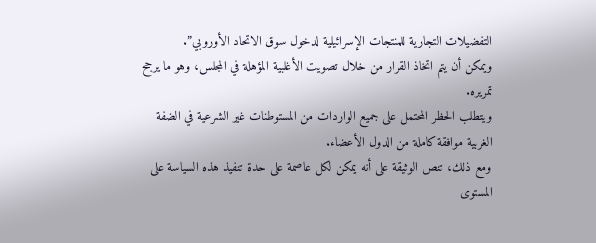التفضيلات التجارية للمنتجات الإسرائيلية لدخول سوق الاتحاد الأوروبي”.
ويمكن أن يتم اتخاذ القرار من خلال تصويت الأغلبية المؤهلة في المجلس، وهو ما يرجح تمريره.
ويتطلب الحظر المحتمل على جميع الواردات من المستوطنات غير الشرعية في الضفة الغربية موافقة كاملة من الدول الأعضاء.
ومع ذلك، تنص الوثيقة على أنه يمكن لكل عاصمة على حدة تنفيذ هذه السياسة على المستوى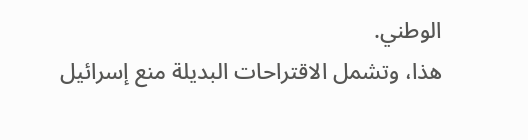الوطني.
هذا، وتشمل الاقتراحات البديلة منع إسرائيل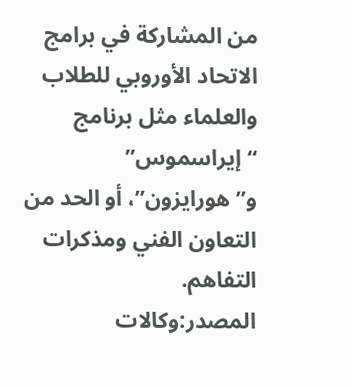من المشاركة في برامج الاتحاد الأوروبي للطلاب والعلماء مثل برنامج “إيراسموس” و”هورايزون”، أو الحد من التعاون الفني ومذكرات التفاهم.
المصدر:وكالات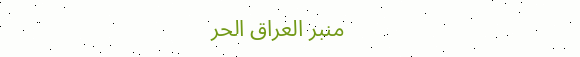منبر العراق الحر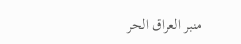منبر العراق الحر